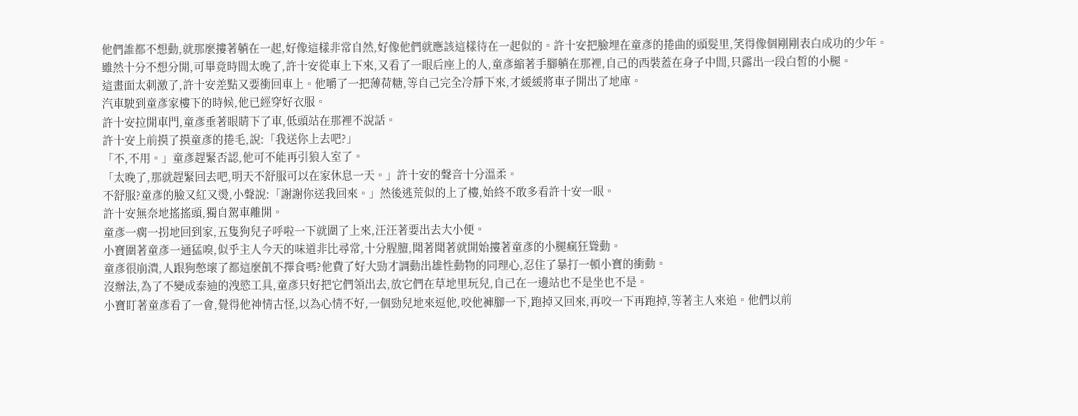他們誰都不想動,就那麼摟著躺在一起,好像這樣非常自然,好像他們就應該這樣待在一起似的。許十安把臉埋在童彥的捲曲的頭髮里,笑得像個剛剛表白成功的少年。
雖然十分不想分開,可畢竟時間太晚了,許十安從車上下來,又看了一眼后座上的人,童彥縮著手腳躺在那裡,自己的西裝蓋在身子中間,只露出一段白皙的小腿。
這畫面太刺激了,許十安差點又要衝回車上。他嚼了一把薄荷糖,等自己完全冷靜下來,才緩緩將車子開出了地庫。
汽車駛到童彥家樓下的時候,他已經穿好衣服。
許十安拉開車門,童彥垂著眼睛下了車,低頭站在那裡不說話。
許十安上前摸了摸童彥的捲毛,說:「我送你上去吧?」
「不,不用。」童彥趕緊否認,他可不能再引狼入室了。
「太晚了,那就趕緊回去吧,明天不舒服可以在家休息一天。」許十安的聲音十分溫柔。
不舒服?童彥的臉又紅又燙,小聲說:「謝謝你送我回來。」然後逃荒似的上了樓,始終不敢多看許十安一眼。
許十安無奈地搖搖頭,獨自駕車離開。
童彥一瘸一拐地回到家,五隻狗兒子呼啦一下就圍了上來,汪汪著要出去大小便。
小寶圍著童彥一通猛嗅,似乎主人今天的味道非比尋常,十分腥膻,聞著聞著就開始摟著童彥的小腿瘋狂聳動。
童彥很崩潰,人跟狗憋壞了都這麼飢不擇食嗎?他費了好大勁才調動出雄性動物的同理心,忍住了暴打一頓小寶的衝動。
沒辦法,為了不變成泰迪的洩慾工具,童彥只好把它們領出去,放它們在草地里玩兒,自己在一邊站也不是坐也不是。
小寶盯著童彥看了一會,覺得他神情古怪,以為心情不好,一個勁兒地來逗他,咬他褲腳一下,跑掉又回來,再咬一下再跑掉,等著主人來追。他們以前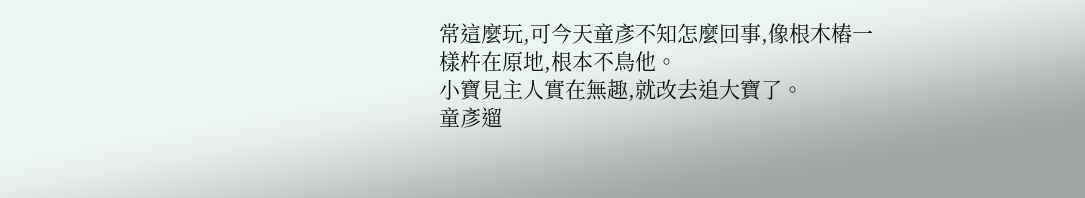常這麼玩,可今天童彥不知怎麼回事,像根木樁一樣杵在原地,根本不鳥他。
小寶見主人實在無趣,就改去追大寶了。
童彥遛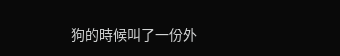狗的時候叫了一份外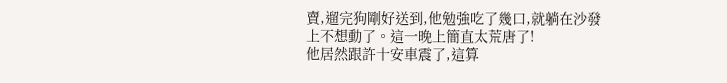賣,遛完狗剛好送到,他勉強吃了幾口,就躺在沙發上不想動了。這一晚上簡直太荒唐了!
他居然跟許十安車震了,這算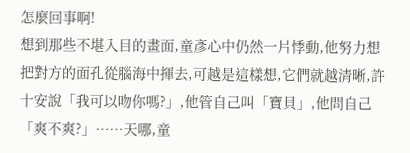怎麼回事啊!
想到那些不堪入目的畫面,童彥心中仍然一片悸動,他努力想把對方的面孔從腦海中揮去,可越是這樣想,它們就越清晰,許十安說「我可以吻你嗎?」,他管自己叫「寶貝」,他問自己「爽不爽?」……天哪,童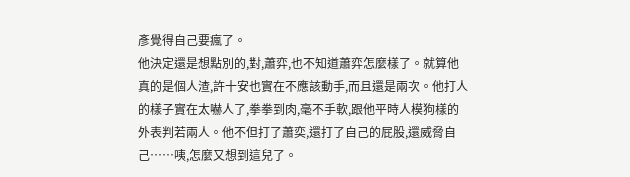彥覺得自己要瘋了。
他決定還是想點別的,對,蕭弈,也不知道蕭弈怎麼樣了。就算他真的是個人渣,許十安也實在不應該動手,而且還是兩次。他打人的樣子實在太嚇人了,拳拳到肉,毫不手軟,跟他平時人模狗樣的外表判若兩人。他不但打了蕭奕,還打了自己的屁股,還威脅自己……咦,怎麼又想到這兒了。